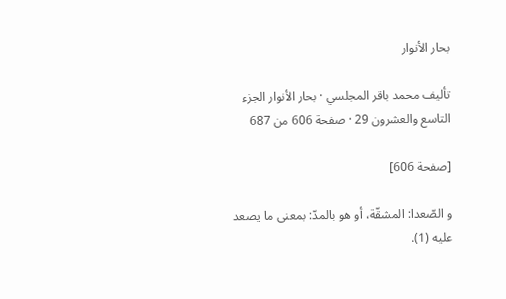بحار الأنوار

تأليف محمد باقر المجلسي · بحار الأنوار الجزء التاسع والعشرون 29 · صفحة 606 من 687

[صفحة 606]

و الصّعدا: المشقّة، أو هو بالمدّ: بمعنى ما يصعد عليه (1).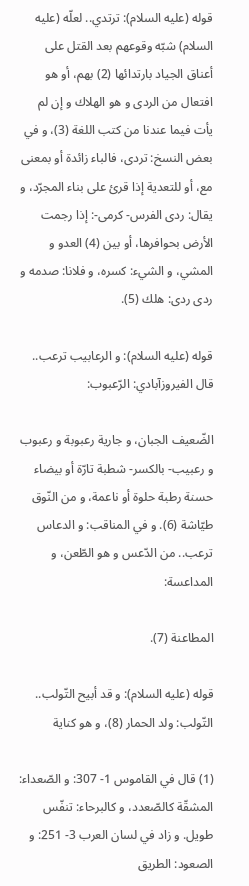قوله (عليه السلام): ترتدي.. لعلّه (عليه السلام) شبّه وقوعهم بعد القتل على أعناق الجياد بارتدائها (2) بهم، أو هو افتعال من الردى و هو الهلاك و إن لم يأت فيما عندنا من كتب اللغة (3)، و في بعض النسخ: تردى، فالباء زائدة أو بمعنى مع، أو للتعدية إذا قرئ على بناء المجرّد، و يقال: ردى الفرس- كرمى-: إذا رجمت الأرض بحوافرها، أو بين (4) العدو و المشي، و الشيء: كسره، و فلانا: صدمه و ردى ردى: هلك (5).

قوله (عليه السلام): و الرعابيب ترعب.. قال الفيروزآبادي: الرّعبوب:

الضّعيف الجبان، و جارية رعبوبة و رعبوب و رعبيب- بالكسر- شطبة تارّة أو بيضاء حسنة رطبة حلوة أو ناعمة، و من النّوق طيّاشة (6). و في المناقب: و الدعاس ترعب.. من الدّعس و هو الطّعن، و المداعسة:

المطاعنة (7).

قوله (عليه السلام): و قد أبيح التّولب.. التّولب: ولد الحمار (8)، و هو كناية

(1) قال في القاموس 1- 307: و الصّعداء: المشقّة كالصّعدد، و كالبرحاء: تنفّس طويل. و زاد في لسان العرب 3- 251: و الصعود: الطريق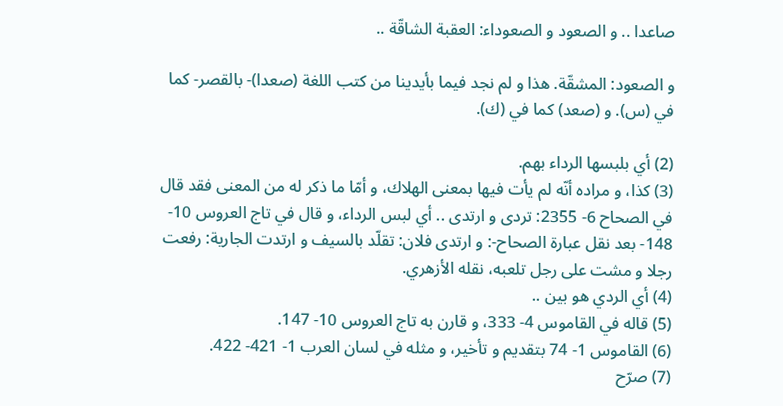صاعدا .. و الصعود و الصعوداء: العقبة الشاقّة ..

و الصعود: المشقّة. هذا و لم نجد فيما بأيدينا من كتب اللغة (صعدا)- بالقصر- كما في (س). و (صعد) كما في (ك).

(2) أي بلبسها الرداء بهم.
(3) كذا، و مراده أنّه لم يأت فيها بمعنى الهلاك، و أمّا ما ذكر له من المعنى فقد قال في الصحاح 6- 2355: تردى و ارتدى .. أي لبس الرداء، و قال في تاج العروس 10- 148- بعد نقل عبارة الصحاح-: و ارتدى فلان: تقلّد بالسيف و ارتدت الجارية: رفعت رجلا و مشت على رجل تلعبه، نقله الأزهري.
(4) أي الردي هو بين ..
(5) قاله في القاموس 4- 333، و قارن به تاج العروس 10- 147.
(6) القاموس 1- 74 بتقديم و تأخير، و مثله في لسان العرب 1- 421- 422.
(7) صرّح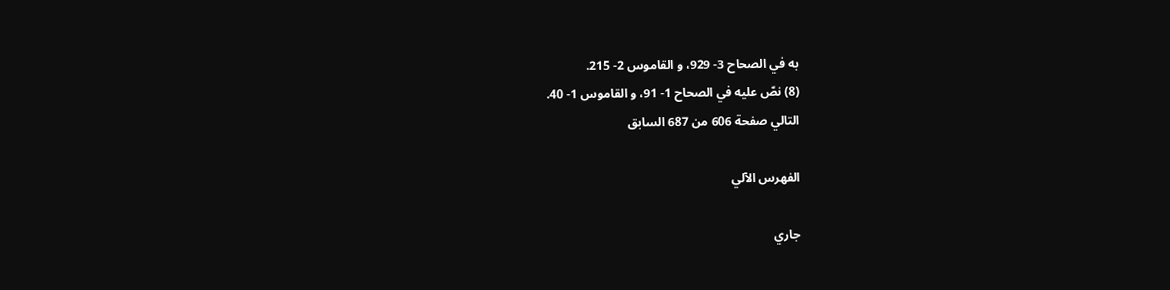به في الصحاح 3- 929، و القاموس 2- 215.
(8) نصّ عليه في الصحاح 1- 91، و القاموس 1- 40.
التالي صفحة 606 من 687 السابق

الفهرس الآلي

جاري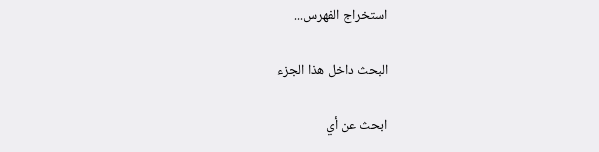استخراج الفهرس...

البحث داخل هذا الجزء

ابحث عن أي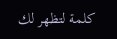كلمة لتظهر لك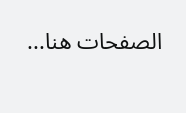الصفحات هنا...